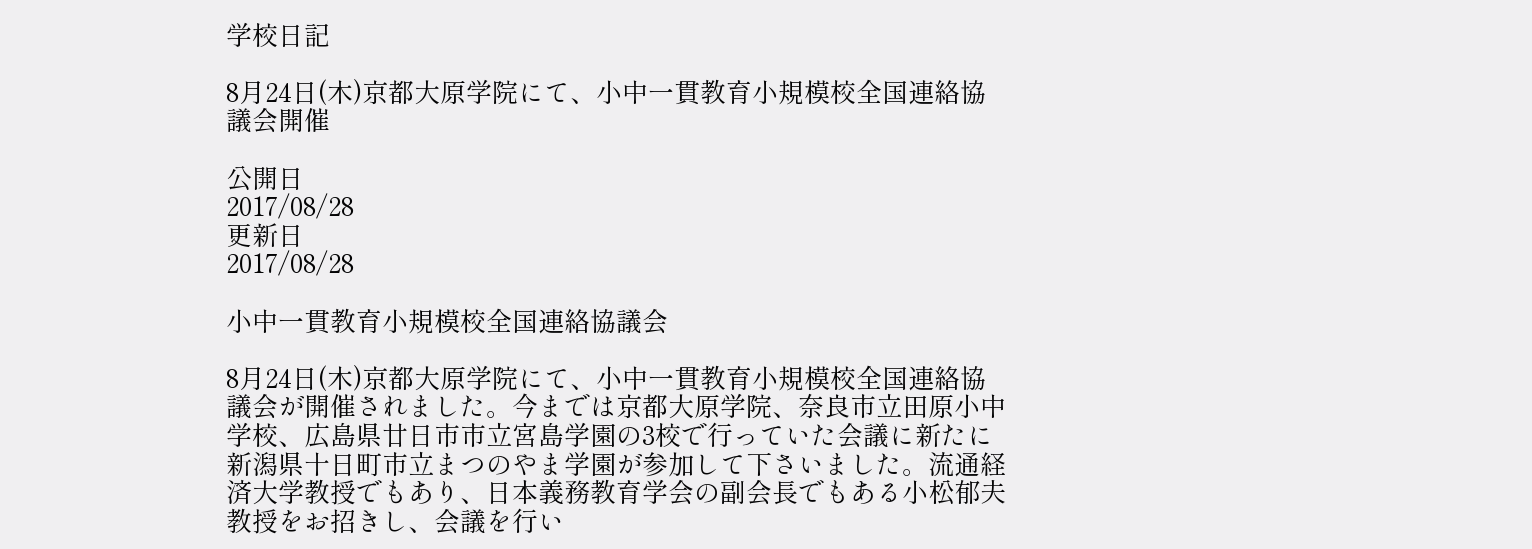学校日記

8月24日(木)京都大原学院にて、小中一貫教育小規模校全国連絡協議会開催

公開日
2017/08/28
更新日
2017/08/28

小中一貫教育小規模校全国連絡協議会

8月24日(木)京都大原学院にて、小中一貫教育小規模校全国連絡協議会が開催されました。今までは京都大原学院、奈良市立田原小中学校、広島県廿日市市立宮島学園の3校で行っていた会議に新たに新潟県十日町市立まつのやま学園が参加して下さいました。流通経済大学教授でもあり、日本義務教育学会の副会長でもある小松郁夫教授をお招きし、会議を行い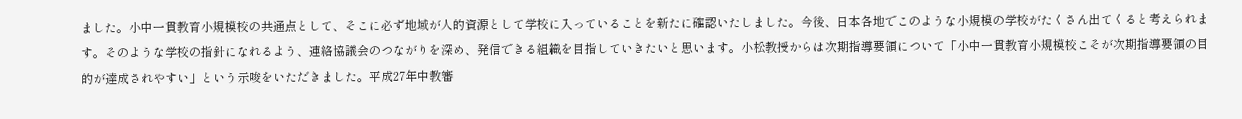ました。小中一貫教育小規模校の共通点として、そこに必ず地域が人的資源として学校に入っていることを新たに確認いたしました。今後、日本各地でこのような小規模の学校がたくさん出てくると考えられます。そのような学校の指針になれるよう、連絡協議会のつながりを深め、発信できる組織を目指していきたいと思います。小松教授からは次期指導要領について「小中一貫教育小規模校こそが次期指導要領の目的が達成されやすい」という示唆をいただきました。平成27年中教審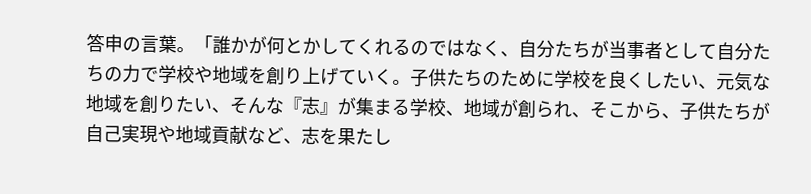答申の言葉。「誰かが何とかしてくれるのではなく、自分たちが当事者として自分たちの力で学校や地域を創り上げていく。子供たちのために学校を良くしたい、元気な地域を創りたい、そんな『志』が集まる学校、地域が創られ、そこから、子供たちが自己実現や地域貢献など、志を果たし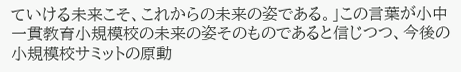ていける未来こそ、これからの未来の姿である。」この言葉が小中一貫教育小規模校の未来の姿そのものであると信じつつ、今後の小規模校サミットの原動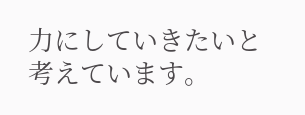力にしていきたいと考えています。